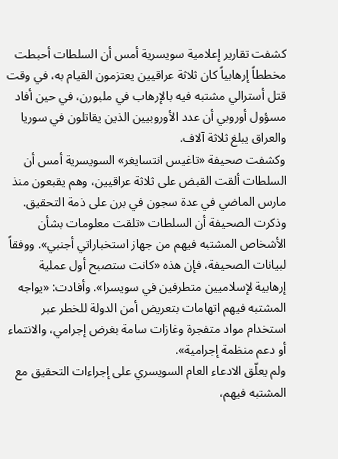كشفت تقارير إعلامية سويسرية أمس أن السلطات أحبطت مخططاً إرهابياً كان ثلاثة عراقيين يعتزمون القيام به، في وقت قتل أسترالي مشتبه فيه بالإرهاب في ملبورن، في حين أفاد مسؤول أوروبي أن عدد الأوروبيين الذين يقاتلون في سوريا والعراق يبلغ ثلاثة آلاف.
وكشفت صحيفة «تاغيس انتسايغر» السويسرية أمس أن السلطات ألقت القبض على ثلاثة عراقيين، وهم يقبعون منذ مارس الماضي في عدة سجون في برن على ذمة التحقيق.
وذكرت الصحيفة أن السلطات «تلقت معلومات بشأن الأشخاص المشتبه فيهم من جهاز استخباراتي أجنبي». ووفقاً لبيانات الصحيفة، فإن هذه «كانت ستصبح أول عملية إرهابية لإسلاميين متطرفين في سويسرا». وأفادت: «يواجه المشتبه فيهم اتهامات بتعريض أمن الدولة للخطر عبر استخدام مواد متفجرة وغازات سامة بغرض إجرامي، والانتماء أو دعم منظمة إجرامية».
ولم يعلّق الادعاء العام السويسري على إجراءات التحقيق مع المشتبه فيهم،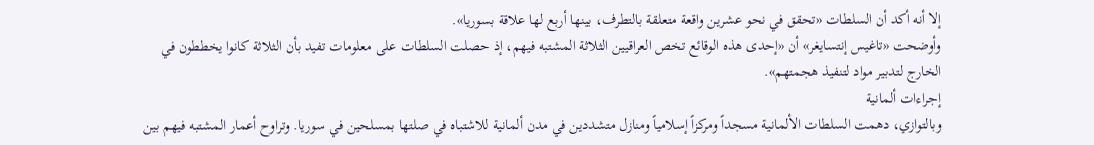إلا أنه أكد أن السلطات «تحقق في نحو عشرين واقعة متعلقة بالتطرف، بينها أربع لها علاقة بسوريا».
وأوضحت «تاغيس إنتسايغر» أن «إحدى هذه الوقائع تخص العراقيين الثلاثة المشتبه فيهم، إذ حصلت السلطات على معلومات تفيد بأن الثلاثة كانوا يخططون في الخارج لتدبير مواد لتنفيذ هجمتهم».
إجراءات ألمانية
وبالتوازي، دهمت السلطات الألمانية مسجداً ومركزاً إسلامياً ومنازل متشددين في مدن ألمانية للاشتباه في صلتها بمسلحين في سوريا. وتراوح أعمار المشتبه فيهم بين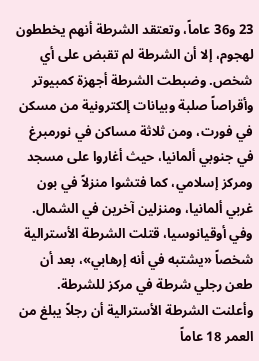23 و36 عاماً، وتعتقد الشرطة أنهم يخططون لهجوم، إلا أن الشرطة لم تقبض على أي شخص. وضبطت الشرطة أجهزة كمبيوتر وأقراصاً صلبة وبيانات إلكترونية من مسكن في فورت، ومن ثلاثة مساكن في نورمبرغ في جنوبي ألمانيا، حيث أغاروا على مسجد ومركز إسلامي، كما فتشوا منزلاً في بون غربي ألمانيا، ومنزلين آخرين في الشمال.
وفي أوقيانوسيا، قتلت الشرطة الأسترالية شخصاً «يشتبه في أنه إرهابي»، بعد أن طعن رجلي شرطة في مركز للشرطة.
وأعلنت الشرطة الأسترالية أن رجلاً يبلغ من العمر 18 عاماً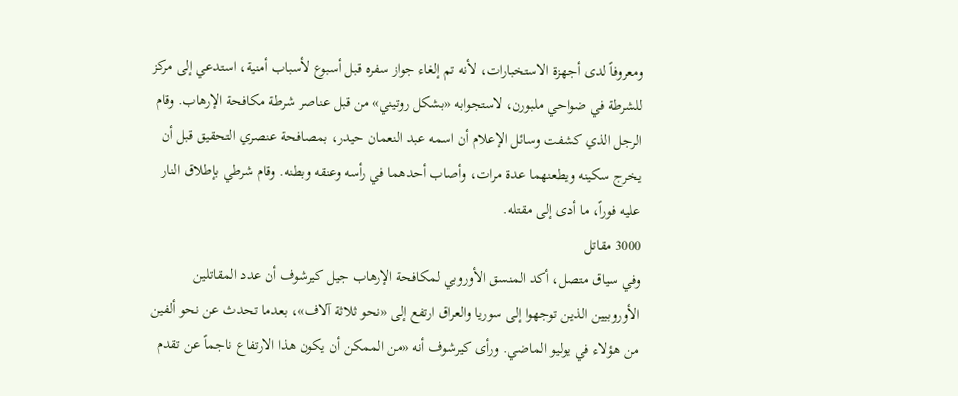ومعروفاً لدى أجهزة الاستخبارات، لأنه تم إلغاء جواز سفره قبل أسبوع لأسباب أمنية، استدعي إلى مركز للشرطة في ضواحي ملبورن، لاستجوابه «بشكل روتيني» من قبل عناصر شرطة مكافحة الإرهاب. وقام الرجل الذي كشفت وسائل الإعلام أن اسمه عبد النعمان حيدر، بمصافحة عنصري التحقيق قبل أن يخرج سكينه ويطعنهما عدة مرات، وأصاب أحدهما في رأسه وعنقه وبطنه. وقام شرطي بإطلاق النار عليه فوراً، ما أدى إلى مقتله.
3000 مقاتل
وفي سياق متصل، أكد المنسق الأوروبي لمكافحة الإرهاب جيل كيرشوف أن عدد المقاتلين الأوروبيين الذين توجهوا إلى سوريا والعراق ارتفع إلى «نحو ثلاثة آلاف»، بعدما تحدث عن نحو ألفين من هؤلاء في يوليو الماضي. ورأى كيرشوف أنه «من الممكن أن يكون هذا الارتفاع ناجماً عن تقدم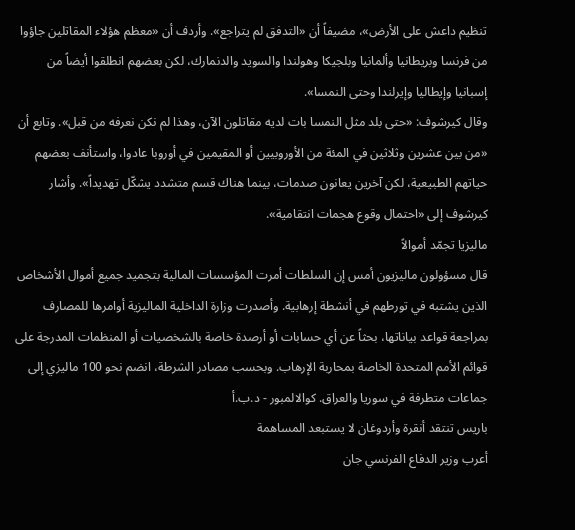تنظيم داعش على الأرض»، مضيفاً أن «التدفق لم يتراجع». وأردف أن «معظم هؤلاء المقاتلين جاؤوا من فرنسا وبريطانيا وألمانيا وبلجيكا وهولندا والسويد والدنمارك، لكن بعضهم انطلقوا أيضاً من إسبانيا وإيطاليا وإيرلندا وحتى النمسا».
وقال كيرشوف: «حتى بلد مثل النمسا بات لديه مقاتلون الآن، وهذا لم نكن نعرفه من قبل». وتابع أن «من بين عشرين وثلاثين في المئة من الأوروبيين أو المقيمين في أوروبا عادوا، واستأنف بعضهم حياتهم الطبيعية، لكن آخرين يعانون صدمات، بينما هناك قسم متشدد يشكّل تهديداً». وأشار كيرشوف إلى «احتمال وقوع هجمات انتقامية».
ماليزيا تجمّد أموالاً
قال مسؤولون ماليزيون أمس إن السلطات أمرت المؤسسات المالية بتجميد جميع أموال الأشخاص الذين يشتبه في تورطهم في أنشطة إرهابية. وأصدرت وزارة الداخلية الماليزية أوامرها للمصارف بمراجعة قواعد بياناتها، بحثاً عن أي حسابات أو أرصدة خاصة بالشخصيات أو المنظمات المدرجة على قوائم الأمم المتحدة الخاصة بمحاربة الإرهاب. وبحسب مصادر الشرطة، انضم نحو 100 ماليزي إلى جماعات متطرفة في سوريا والعراق. كوالالمبور - د.ب.أ
باريس تنتقد أنقرة وأردوغان لا يستبعد المساهمة
أعرب وزير الدفاع الفرنسي جان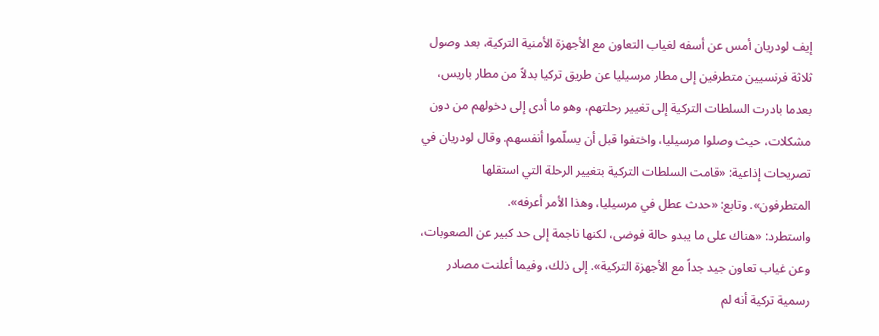إيف لودريان أمس عن أسفه لغياب التعاون مع الأجهزة الأمنية التركية، بعد وصول ثلاثة فرنسيين متطرفين إلى مطار مرسيليا عن طريق تركيا بدلاً من مطار باريس، بعدما بادرت السلطات التركية إلى تغيير رحلتهم، وهو ما أدى إلى دخولهم من دون مشكلات، حيث وصلوا مرسيليا، واختفوا قبل أن يسلّموا أنفسهم. وقال لودريان في تصريحات إذاعية: «قامت السلطات التركية بتغيير الرحلة التي استقلها المتطرفون». وتابع: «حدث عطل في مرسيليا، وهذا الأمر أعرفه».
واستطرد: «هناك على ما يبدو حالة فوضى، لكنها ناجمة إلى حد كبير عن الصعوبات، وعن غياب تعاون جيد جداً مع الأجهزة التركية». إلى ذلك، وفيما أعلنت مصادر رسمية تركية أنه لم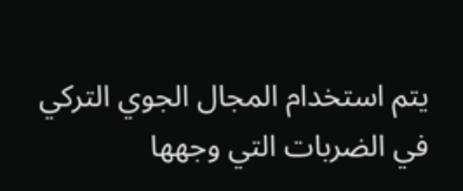يتم استخدام المجال الجوي التركي في الضربات التي وجهها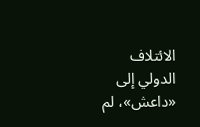الائتلاف الدولي إلى «داعش»، لم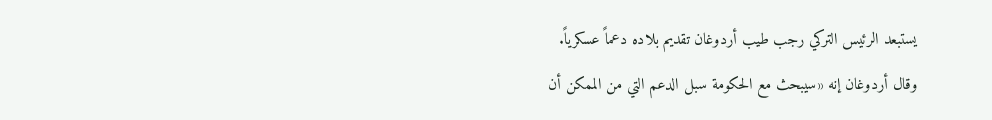يستبعد الرئيس التركي رجب طيب أردوغان تقديم بلاده دعماً عسكرياً.
وقال أردوغان إنه «سيبحث مع الحكومة سبل الدعم التي من الممكن أن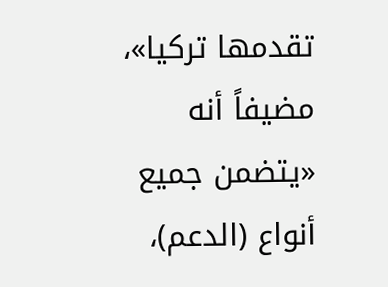تقدمها تركيا»، مضيفاً أنه «يتضمن جميع أنواع (الدعم)،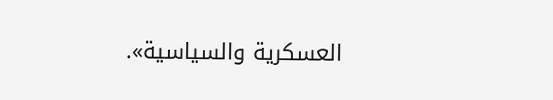العسكرية والسياسية».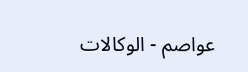عواصم - الوكالات